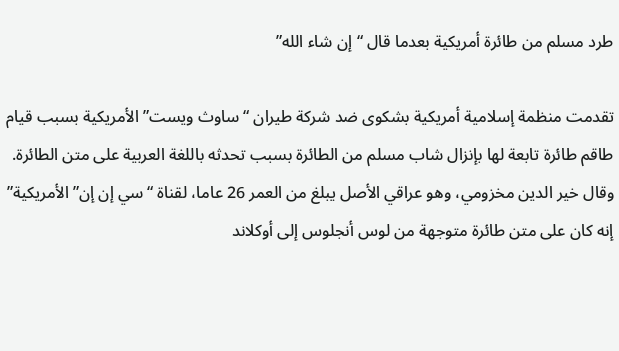طرد مسلم من طائرة أمريكية بعدما قال “إن شاء الله”

تقدمت منظمة إسلامية أمريكية بشكوى ضد شركة طيران “ساوث ويست” الأمريكية بسبب قيام طاقم طائرة تابعة لها بإنزال شاب مسلم من الطائرة بسبب تحدثه باللغة العربية على متن الطائرة.
وقال خير الدين مخزومي، وهو عراقي الأصل يبلغ من العمر 26 عاما، لقناة “سي إن إن” الأمريكية” إنه كان على متن طائرة متوجهة من لوس أنجلوس إلى أوكلاند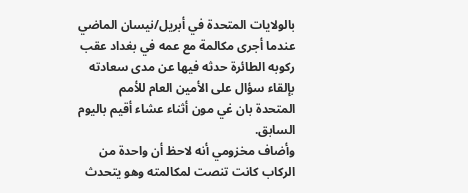بالولايات المتحدة في أبريل/نيسان الماضي عندما أجرى مكالمة مع عمه في بغداد عقب ركوبه الطائرة حدثه فيها عن مدى سعادته بإلقاء سؤال على الأمين العام للأمم المتحدة بان غي مون أثناء عشاء أقيم باليوم السابق.
وأضاف مخزومي أنه لاحظ أن واحدة من الركاب كانت تنصت لمكالمته وهو يتحدث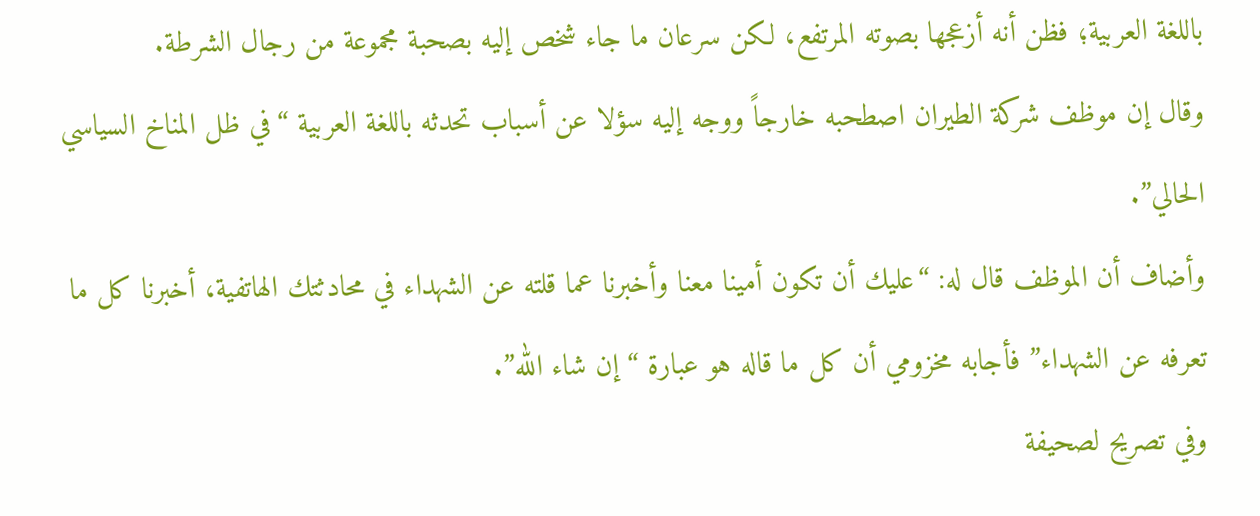باللغة العربية؛ فظن أنه أزعجها بصوته المرتفع، لكن سرعان ما جاء شخص إليه بصحبة مجموعة من رجال الشرطة.
وقال إن موظف شركة الطيران اصطحبه خارجاً ووجه إليه سؤلا عن أسباب تحدثه باللغة العربية “في ظل المناخ السياسي الحالي”.
وأضاف أن الموظف قال له: “عليك أن تكون أمينا معنا وأخبرنا عما قلته عن الشهداء في محادثتك الهاتفية، أخبرنا كل ما تعرفه عن الشهداء” فأجابه مخزومي أن كل ما قاله هو عبارة “إن شاء الله”.
وفي تصريح لصحيفة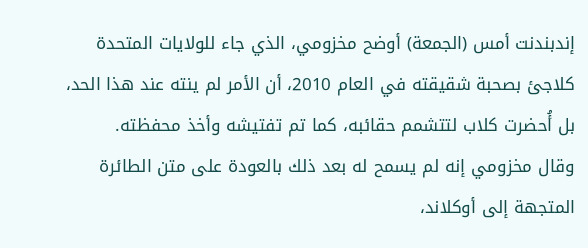إندبندنت أمس (الجمعة) أوضح مخزومي، الذي جاء للولايات المتحدة كلاجئ بصحبة شقيقته في العام 2010، أن الأمر لم ينته عند هذا الحد، بل أُحضرت كلاب لتتشمم حقائبه، كما تم تفتيشه وأخذ محفظته.
وقال مخزومي إنه لم يسمح له بعد ذلك بالعودة على متن الطائرة المتجهة إلى أوكلاند،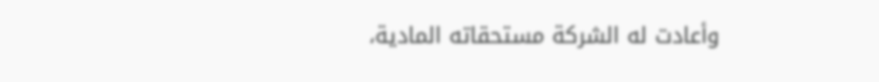وأعادت له الشركة مستحقاته المادية،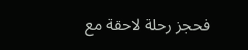فحجز رحلة لاحقة مع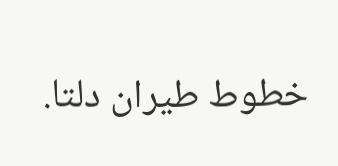خطوط طيران دلتا.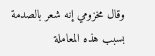وقال مخزومي إنه شعر بالصدمة بسبب هذه المعاملة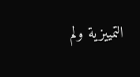التمييزية ولم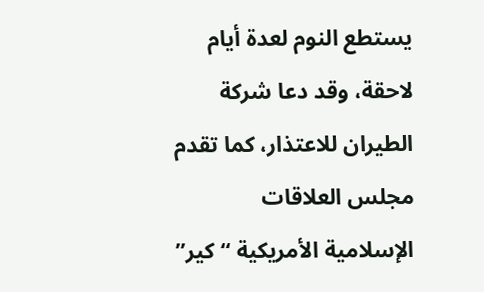يستطع النوم لعدة أيام لاحقة، وقد دعا شركة الطيران للاعتذار، كما تقدم مجلس العلاقات الإسلامية الأمريكية “كير”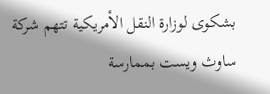بشكوى لوزارة النقل الأمريكية تتهم شركة ساوث ويست بممارسة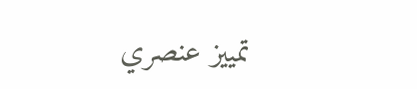تمييز عنصري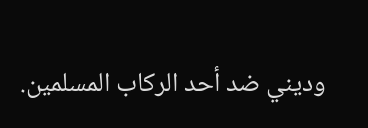وديني ضد أحد الركاب المسلمين.